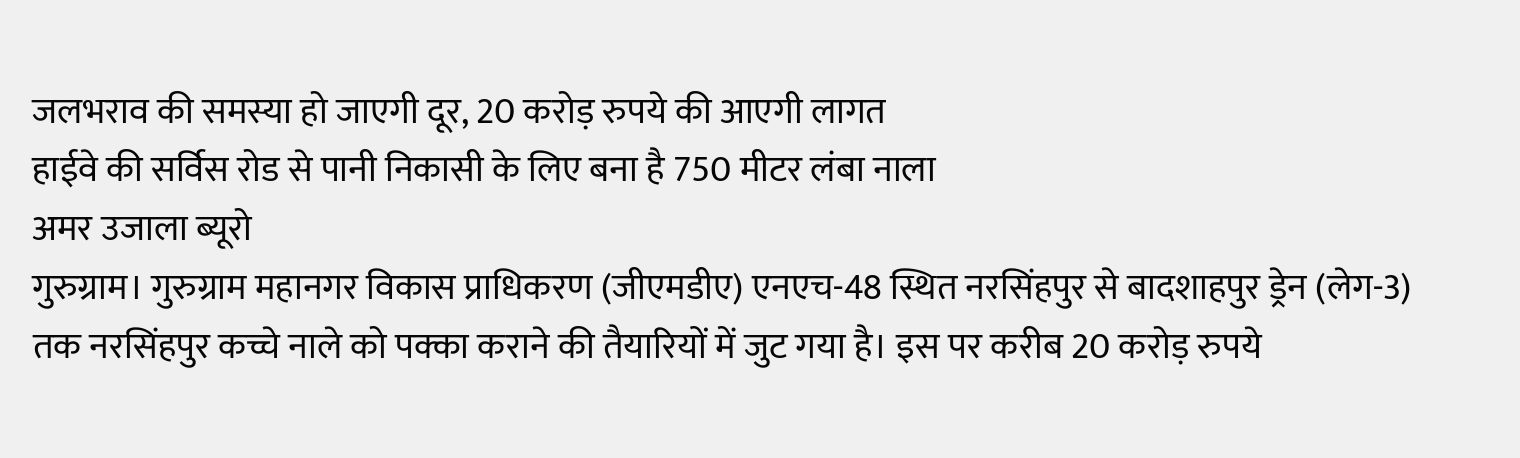जलभराव की समस्या हो जाएगी दूर, 20 करोड़ रुपये की आएगी लागत
हाईवे की सर्विस रोड से पानी निकासी के लिए बना है 750 मीटर लंबा नाला
अमर उजाला ब्यूरो
गुरुग्राम। गुरुग्राम महानगर विकास प्राधिकरण (जीएमडीए) एनएच-48 स्थित नरसिंहपुर से बादशाहपुर ड्रेन (लेग-3) तक नरसिंहपुर कच्चे नाले को पक्का कराने की तैयारियों में जुट गया है। इस पर करीब 20 करोड़ रुपये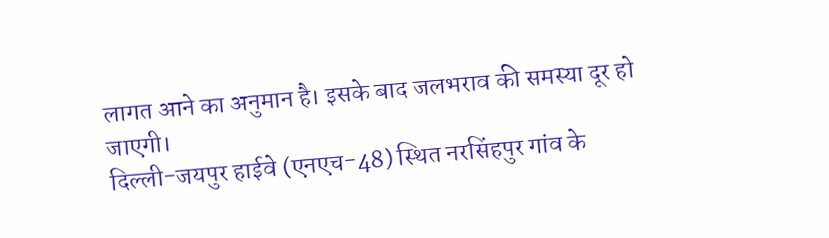लागत आने का अनुमान है। इसके बाद जलभराव की समस्या दूर हो जाएगी।
दिल्ली-जयपुर हाईवे (एनएच-48) स्थित नरसिंहपुर गांव के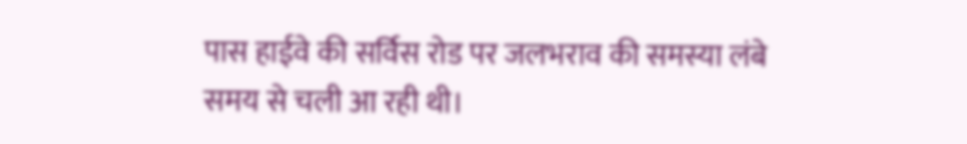पास हाईवे की सर्विस रोड पर जलभराव की समस्या लंबे समय से चली आ रही थी।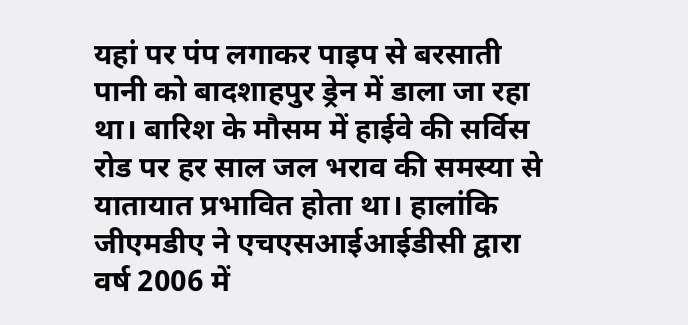यहां पर पंप लगाकर पाइप से बरसाती पानी को बादशाहपुर ड्रेन में डाला जा रहा था। बारिश के मौसम में हाईवे की सर्विस रोड पर हर साल जल भराव की समस्या से यातायात प्रभावित होता था। हालांकि जीएमडीए ने एचएसआईआईडीसी द्वारा वर्ष 2006 में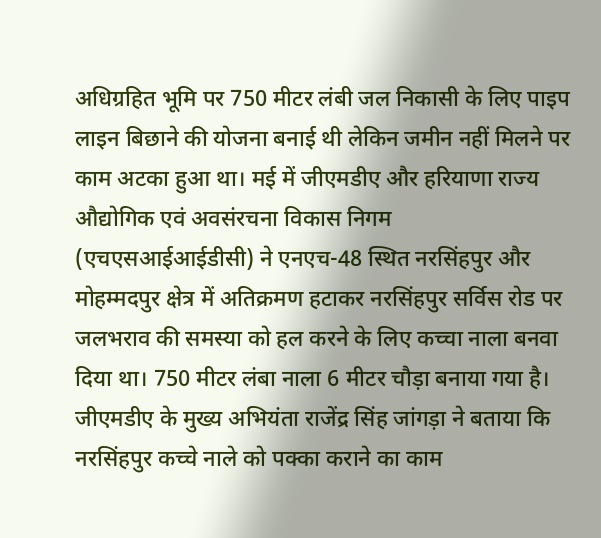अधिग्रहित भूमि पर 750 मीटर लंबी जल निकासी के लिए पाइप लाइन बिछाने की योजना बनाई थी लेकिन जमीन नहीं मिलने पर काम अटका हुआ था। मई में जीएमडीए और हरियाणा राज्य औद्योगिक एवं अवसंरचना विकास निगम (एचएसआईआईडीसी) ने एनएच-48 स्थित नरसिंहपुर और मोहम्मदपुर क्षेत्र में अतिक्रमण हटाकर नरसिंहपुर सर्विस रोड पर जलभराव की समस्या को हल करने के लिए कच्चा नाला बनवा दिया था। 750 मीटर लंबा नाला 6 मीटर चौड़ा बनाया गया है।
जीएमडीए के मुख्य अभियंता राजेंद्र सिंह जांगड़ा ने बताया कि नरसिंहपुर कच्चे नाले को पक्का कराने का काम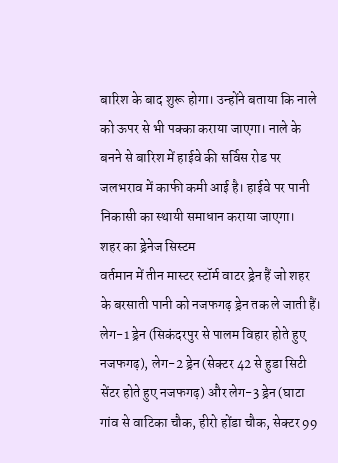बारिश के बाद शुरू होगा। उन्होंने बताया कि नाले को ऊपर से भी पक्का कराया जाएगा। नाले के बनने से बारिश में हाईवे की सर्विस रोड पर जलभराव में काफी कमी आई है। हाईवे पर पानी निकासी का स्थायी समाधान कराया जाएगा।
शहर का ड्रेनेज सिस्टम
वर्तमान में तीन मास्टर स्टॉर्म वाटर ड्रेन हैं जो शहर के बरसाती पानी को नजफगढ़ ड्रेन तक ले जाती हैं। लेग-1 ड्रेन (सिकंदरपुर से पालम विहार होते हुए नजफगढ़), लेग-2 ड्रेन (सेक्टर 42 से हुडा सिटी सेंटर होते हुए नजफगढ़) और लेग-3 ड्रेन (घाटा गांव से वाटिका चौक, हीरो होंडा चौक, सेक्टर 99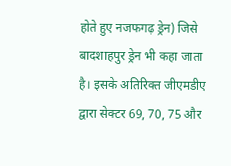होते हुए नजफगढ़ ड्रेन) जिसे बादशाहपुर ड्रेन भी कहा जाता है। इसके अतिरिक्त जीएमडीए द्वारा सेक्टर 69, 70, 75 और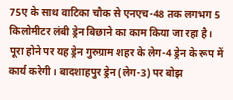75ए के साथ वाटिका चौक से एनएच-48 तक लगभग 5 किलोमीटर लंबी ड्रेन बिछाने का काम किया जा रहा है। पूरा होने पर यह ड्रेन गुरुग्राम शहर के लेग-4 ड्रेन के रूप में कार्य करेगी। बादशाहपुर ड्रेन (लेग-3) पर बोझ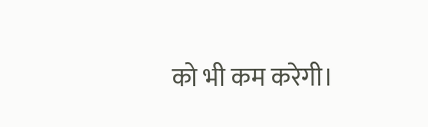को भी कम करेगी।